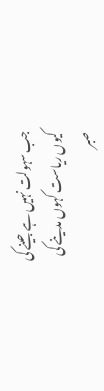جب سہولت نہیں ہے جینے کی
کیوں ریاست کہوں مدینے کی
صبر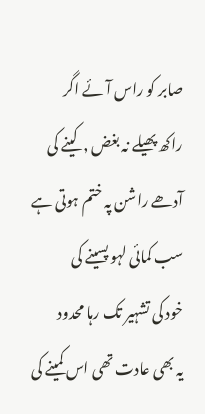صابر کو راس آئے اگر
راکھ پھیلے نہ بغض , کینے کی
آدھے راشن پہ ختم ہوتی ہے
سب کمائی لہو پسینے کی
خود کی تشہیر تک رہا محدود
یہ بھی عادت تھی اس کمینے کی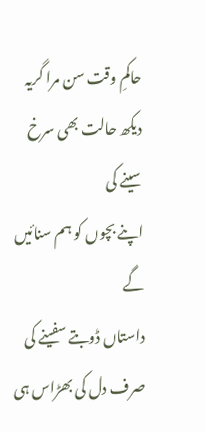حاکمِ وقت سن مرا گریہ
دیکھ حالت بھی سرخ سینے کی
اپنے بچوں کو ہم سنائیں گے
داستاں ڈوبتے سفینے کی
صرف دل کی بھڑاس ہی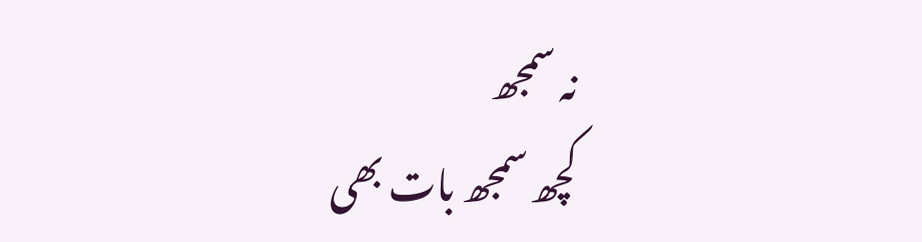نہ سمجھ
کچھ سمجھ بات بھی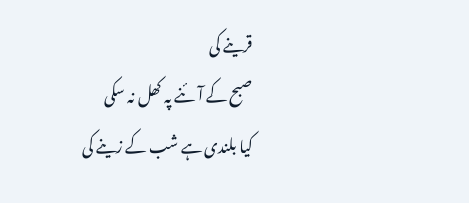قرینے کی
صبح کے آئنے پہ کھل نہ سکی
کیا بلندی ہے شب کے زینے کی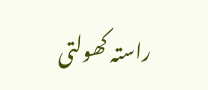راستہ کھولتی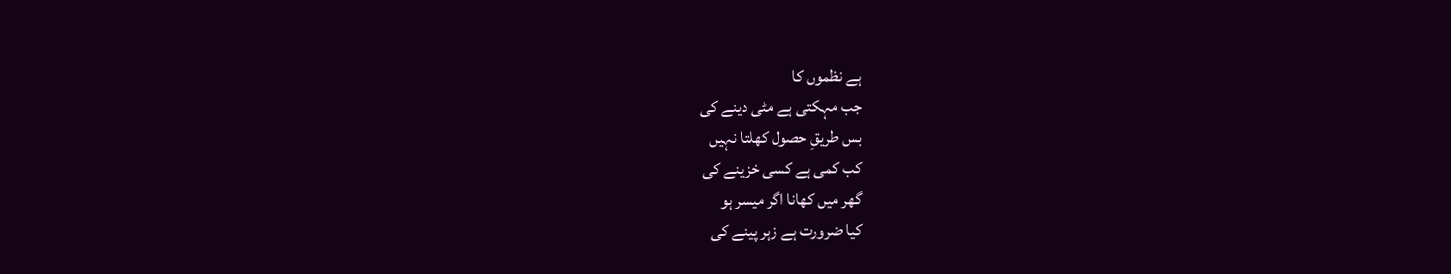ہے نظموں کا
جب مہکتی ہے مٹی دینے کی
بس طریقِ حصول کھلتا نہیں
کب کمی ہے کسی خزینے کی
گھر میں کھانا اگر میسر ہو
کیا ضرورت ہے زہر پینے کی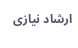ارشاد نیازی